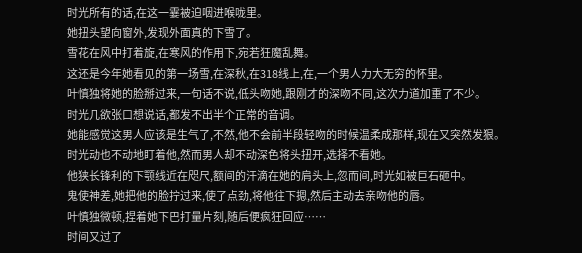时光所有的话,在这一霎被迫咽进喉咙里。
她扭头望向窗外,发现外面真的下雪了。
雪花在风中打着旋,在寒风的作用下,宛若狂魔乱舞。
这还是今年她看见的第一场雪,在深秋,在318线上,在,一个男人力大无穷的怀里。
叶慎独将她的脸掰过来,一句话不说,低头吻她,跟刚才的深吻不同,这次力道加重了不少。
时光几欲张口想说话,都发不出半个正常的音调。
她能感觉这男人应该是生气了,不然,他不会前半段轻吻的时候温柔成那样,现在又突然发狠。
时光动也不动地盯着他,然而男人却不动深色将头扭开,选择不看她。
他狭长锋利的下颚线近在咫尺,额间的汗滴在她的肩头上,忽而间,时光如被巨石砸中。
鬼使神差,她把他的脸拧过来,使了点劲,将他往下摁,然后主动去亲吻他的唇。
叶慎独微顿,捏着她下巴打量片刻,随后便疯狂回应……
时间又过了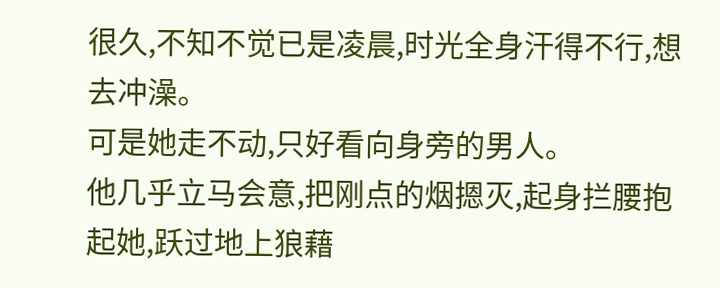很久,不知不觉已是凌晨,时光全身汗得不行,想去冲澡。
可是她走不动,只好看向身旁的男人。
他几乎立马会意,把刚点的烟摁灭,起身拦腰抱起她,跃过地上狼藉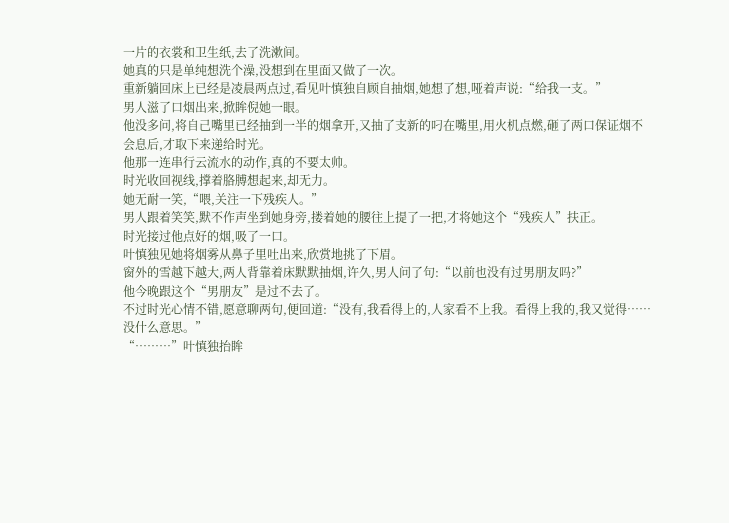一片的衣裳和卫生纸,去了洗漱间。
她真的只是单纯想洗个澡,没想到在里面又做了一次。
重新躺回床上已经是凌晨两点过,看见叶慎独自顾自抽烟,她想了想,哑着声说:“给我一支。”
男人滋了口烟出来,掀眸倪她一眼。
他没多问,将自己嘴里已经抽到一半的烟拿开,又抽了支新的叼在嘴里,用火机点燃,砸了两口保证烟不会息后,才取下来递给时光。
他那一连串行云流水的动作,真的不要太帅。
时光收回视线,撑着胳膊想起来,却无力。
她无耐一笑,“喂,关注一下残疾人。”
男人跟着笑笑,默不作声坐到她身旁,搂着她的腰往上提了一把,才将她这个“残疾人”扶正。
时光接过他点好的烟,吸了一口。
叶慎独见她将烟雾从鼻子里吐出来,欣赏地挑了下眉。
窗外的雪越下越大,两人背靠着床默默抽烟,许久,男人问了句:“以前也没有过男朋友吗?”
他今晚跟这个“男朋友”是过不去了。
不过时光心情不错,愿意聊两句,便回道:“没有,我看得上的,人家看不上我。看得上我的,我又觉得……没什么意思。”
“………”叶慎独抬眸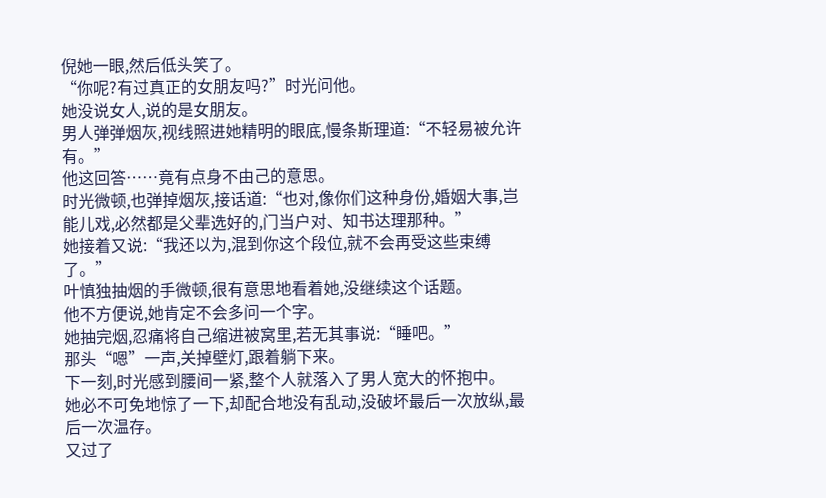倪她一眼,然后低头笑了。
“你呢?有过真正的女朋友吗?”时光问他。
她没说女人,说的是女朋友。
男人弹弹烟灰,视线照进她精明的眼底,慢条斯理道:“不轻易被允许有。”
他这回答……竟有点身不由己的意思。
时光微顿,也弹掉烟灰,接话道:“也对,像你们这种身份,婚姻大事,岂能儿戏,必然都是父辈选好的,门当户对、知书达理那种。”
她接着又说:“我还以为,混到你这个段位,就不会再受这些束缚了。”
叶慎独抽烟的手微顿,很有意思地看着她,没继续这个话题。
他不方便说,她肯定不会多问一个字。
她抽完烟,忍痛将自己缩进被窝里,若无其事说:“睡吧。”
那头“嗯”一声,关掉壁灯,跟着躺下来。
下一刻,时光感到腰间一紧,整个人就落入了男人宽大的怀抱中。
她必不可免地惊了一下,却配合地没有乱动,没破坏最后一次放纵,最后一次温存。
又过了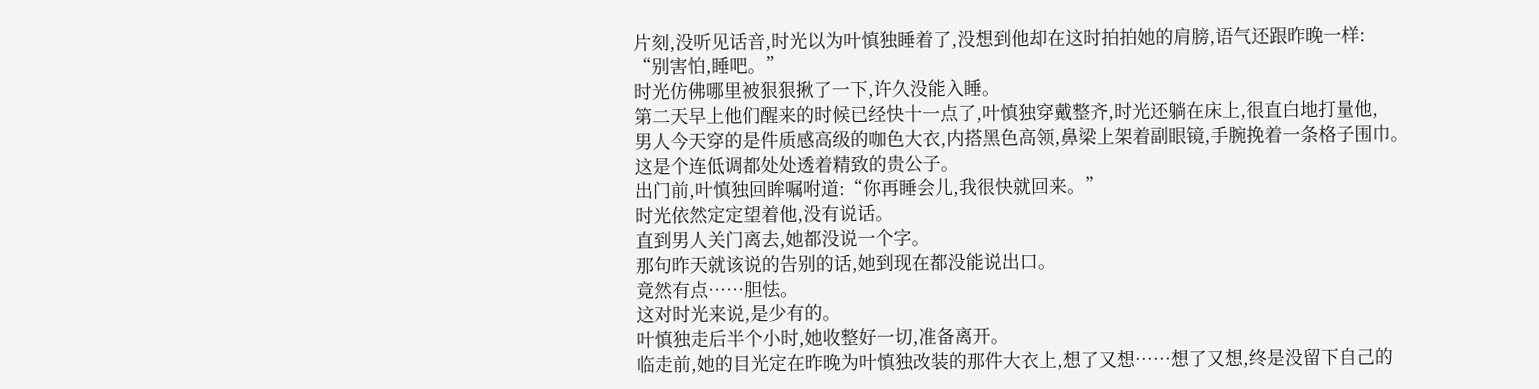片刻,没听见话音,时光以为叶慎独睡着了,没想到他却在这时拍拍她的肩膀,语气还跟昨晚一样:
“别害怕,睡吧。”
时光仿佛哪里被狠狠揪了一下,许久没能入睡。
第二天早上他们醒来的时候已经快十一点了,叶慎独穿戴整齐,时光还躺在床上,很直白地打量他,
男人今天穿的是件质感高级的咖色大衣,内搭黑色高领,鼻梁上架着副眼镜,手腕挽着一条格子围巾。
这是个连低调都处处透着精致的贵公子。
出门前,叶慎独回眸嘱咐道:“你再睡会儿,我很快就回来。”
时光依然定定望着他,没有说话。
直到男人关门离去,她都没说一个字。
那句昨天就该说的告别的话,她到现在都没能说出口。
竟然有点……胆怯。
这对时光来说,是少有的。
叶慎独走后半个小时,她收整好一切,准备离开。
临走前,她的目光定在昨晚为叶慎独改装的那件大衣上,想了又想……想了又想,终是没留下自己的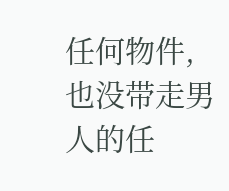任何物件,也没带走男人的任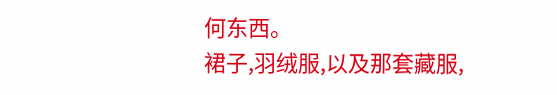何东西。
裙子,羽绒服,以及那套藏服,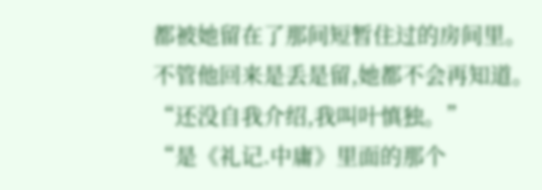都被她留在了那间短暂住过的房间里。
不管他回来是丢是留,她都不会再知道。
“还没自我介绍,我叫叶慎独。”
“是《礼记.中庸》里面的那个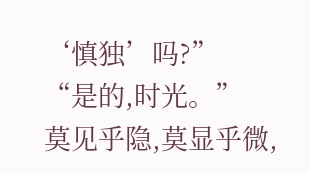‘慎独’吗?”
“是的,时光。”
莫见乎隐,莫显乎微,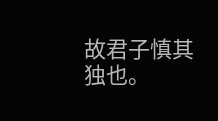故君子慎其独也。